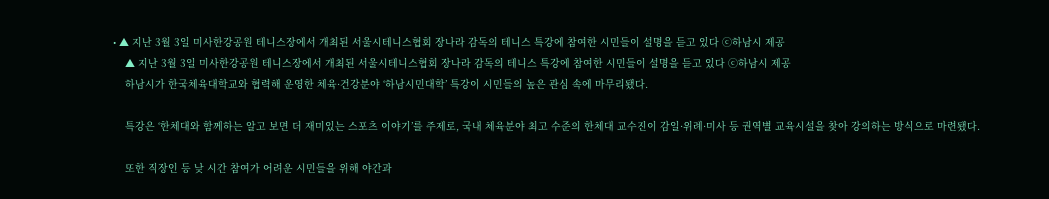• ▲ 지난 3월 3일 미사한강공원 테니스장에서 개최된 서울시테니스협회 장나라 감독의 테니스 특강에 참여한 시민들이 설명을 듣고 있다 ⓒ하남시 제공
    ▲ 지난 3월 3일 미사한강공원 테니스장에서 개최된 서울시테니스협회 장나라 감독의 테니스 특강에 참여한 시민들이 설명을 듣고 있다 ⓒ하남시 제공
    하남시가 한국체육대학교와 협력해 운영한 체육·건강분야 ‘하남시민대학’ 특강이 시민들의 높은 관심 속에 마무리됐다.

    특강은 ‘한체대와 함께하는 알고 보면 더 재미있는 스포츠 이야기’를 주제로, 국내 체육분야 최고 수준의 한체대 교수진이 감일·위례·미사 등 권역별 교육시설을 찾아 강의하는 방식으로 마련됐다.

    또한 직장인 등 낮 시간 참여가 어려운 시민들을 위해 야간과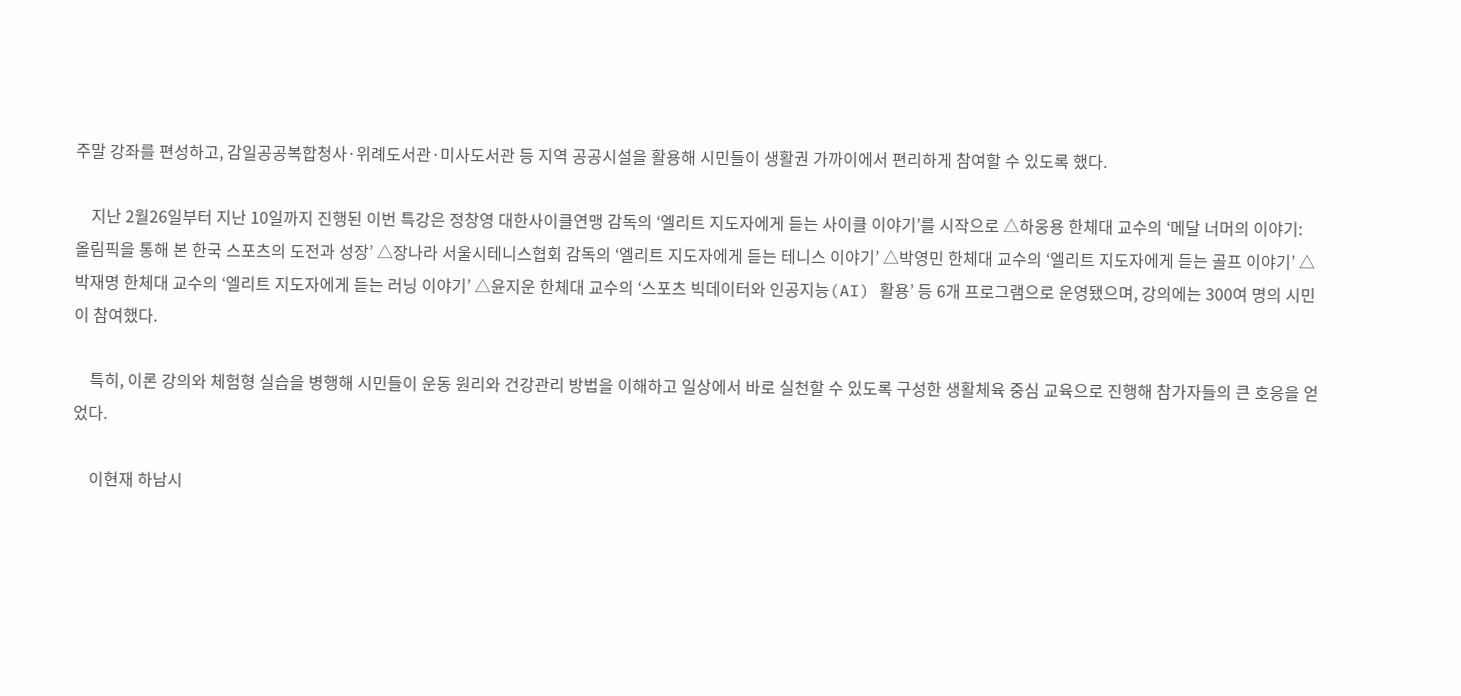주말 강좌를 편성하고, 감일공공복합청사·위례도서관·미사도서관 등 지역 공공시설을 활용해 시민들이 생활권 가까이에서 편리하게 참여할 수 있도록 했다.

    지난 2월26일부터 지난 10일까지 진행된 이번 특강은 정창영 대한사이클연맹 감독의 ‘엘리트 지도자에게 듣는 사이클 이야기’를 시작으로 △하웅용 한체대 교수의 ‘메달 너머의 이야기: 올림픽을 통해 본 한국 스포츠의 도전과 성장’ △장나라 서울시테니스협회 감독의 ‘엘리트 지도자에게 듣는 테니스 이야기’ △박영민 한체대 교수의 ‘엘리트 지도자에게 듣는 골프 이야기’ △박재명 한체대 교수의 ‘엘리트 지도자에게 듣는 러닝 이야기’ △윤지운 한체대 교수의 ‘스포츠 빅데이터와 인공지능(AI) 활용’ 등 6개 프로그램으로 운영됐으며, 강의에는 300여 명의 시민이 참여했다.

    특히, 이론 강의와 체험형 실습을 병행해 시민들이 운동 원리와 건강관리 방법을 이해하고 일상에서 바로 실천할 수 있도록 구성한 생활체육 중심 교육으로 진행해 참가자들의 큰 호응을 얻었다.

    이현재 하남시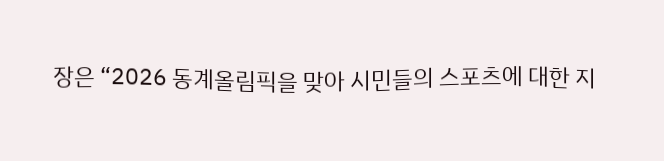장은 “2026 동계올림픽을 맞아 시민들의 스포츠에 대한 지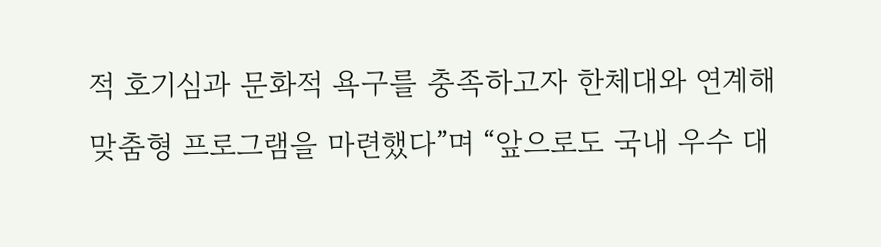적 호기심과 문화적 욕구를 충족하고자 한체대와 연계해 맞춤형 프로그램을 마련했다”며 “앞으로도 국내 우수 대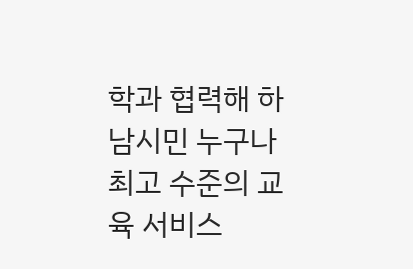학과 협력해 하남시민 누구나 최고 수준의 교육 서비스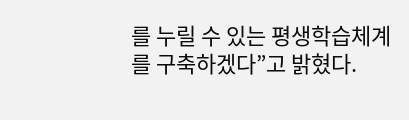를 누릴 수 있는 평생학습체계를 구축하겠다”고 밝혔다.